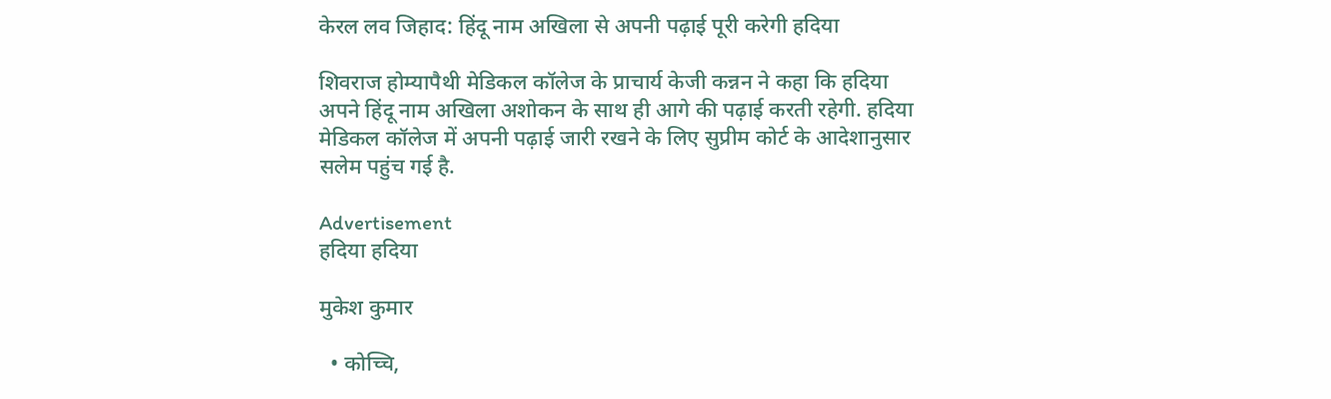केरल लव जिहाद: हिंदू नाम अखिला से अपनी पढ़ाई पूरी करेगी हदिया

शिवराज होम्यापैथी मेडिकल कॉलेज के प्राचार्य केजी कन्नन ने कहा कि हदिया अपने हिंदू नाम अखिला अशोकन के साथ ही आगे की पढ़ाई करती रहेगी. हदिया मेडिकल कॉलेज में अपनी पढ़ाई जारी रखने के लिए सुप्रीम कोर्ट के आदेशानुसार सलेम पहुंच गई है.

Advertisement
हदिया हदिया

मुकेश कुमार

  • कोच्चि,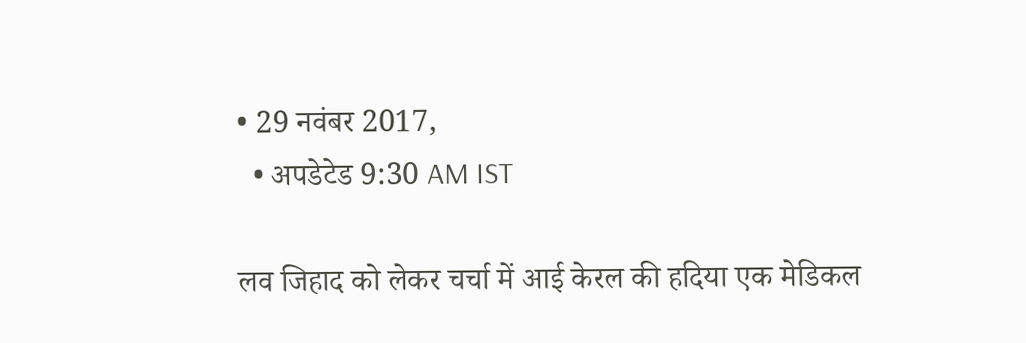• 29 नवंबर 2017,
  • अपडेटेड 9:30 AM IST

लव जिहाद को लेकर चर्चा में आई केरल की हदिया एक मेडिकल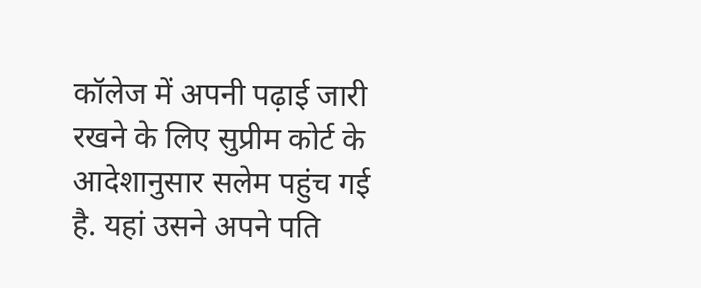कॉलेज में अपनी पढ़ाई जारी रखने के लिए सुप्रीम कोर्ट के आदेशानुसार सलेम पहुंच गई है. यहां उसने अपने पति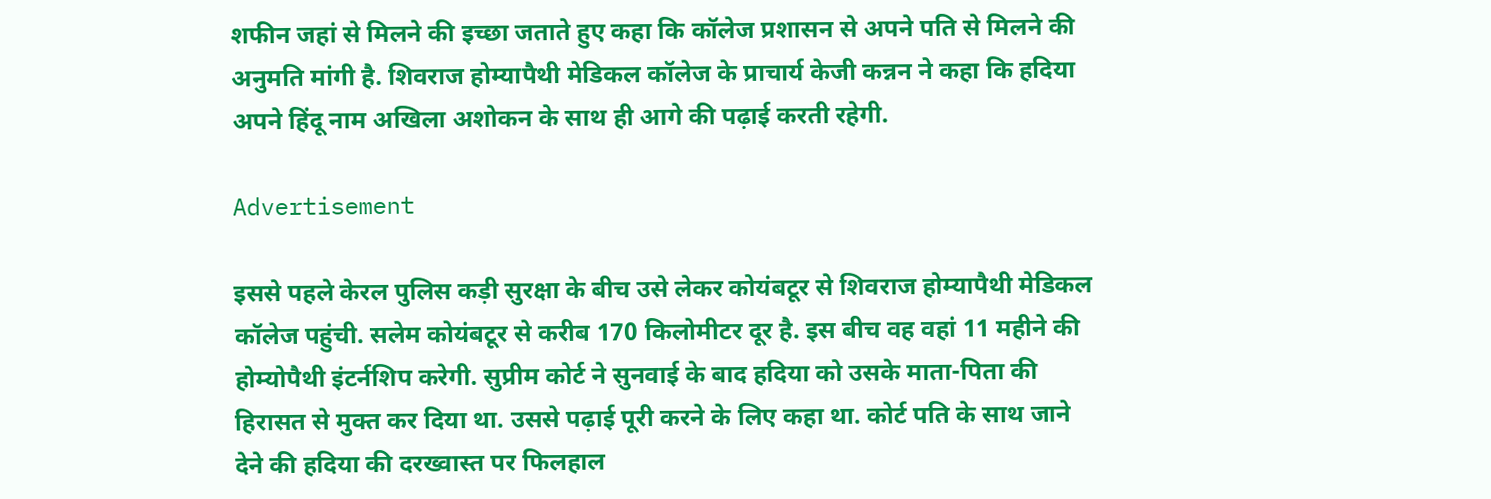शफीन जहां से मिलने की इच्छा जताते हुए कहा कि कॉलेज प्रशासन से अपने पति से मिलने की अनुमति मांगी है. शिवराज होम्यापैथी मेडिकल कॉलेज के प्राचार्य केजी कन्नन ने कहा कि हदिया अपने हिंदू नाम अखिला अशोकन के साथ ही आगे की पढ़ाई करती रहेगी.

Advertisement

इससे पहले केरल पुलिस कड़ी सुरक्षा के बीच उसे लेकर कोयंबटूर से शिवराज होम्यापैथी मेडिकल कॉलेज पहुंची. सलेम कोयंबटूर से करीब 170 किलोमीटर दूर है. इस बीच वह वहां 11 महीने की होम्योपैथी इंटर्नशिप करेगी. सुप्रीम कोर्ट ने सुनवाई के बाद हदिया को उसके माता-पिता की हिरासत से मुक्त कर दिया था. उससे पढ़ाई पूरी करने के लिए कहा था. कोर्ट पति के साथ जाने देने की हदिया की दरख्वास्त पर फिलहाल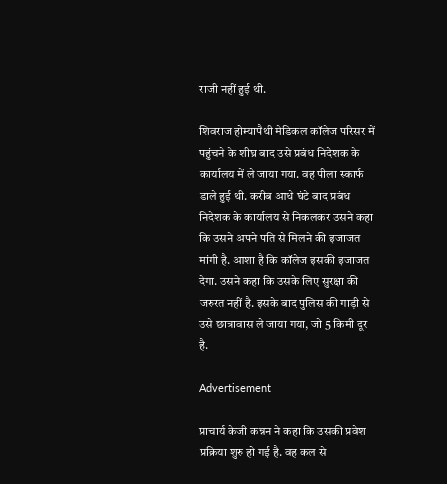राजी नहीं हुई थी.

शिवराज होम्यापैथी मेडिकल कॉलेज परिसर में पहुंचने के शीघ्र बाद उसे प्रबंध निदेशक के कार्यालय में ले जाया गया. वह पीला स्कार्फ डाले हुई थी. करीब आधे घंटे बाद प्रबंध निदेशक के कार्यालय से निकलकर उसने कहा कि उसने अपने पति से मिलने की इजाजत मांगी है. आशा है कि कॉलेज इसकी इजाजत देगा. उसने कहा कि उसके लिए सुरक्षा की जरुरत नहीं है. इसके बाद पुलिस की गाड़ी से उसे छात्रावास ले जाया गया, जो 5 किमी दूर है.

Advertisement

प्राचार्य केजी कन्नन ने कहा कि उसकी प्रवेश प्रक्रिया शुरु हो गई है. वह कल से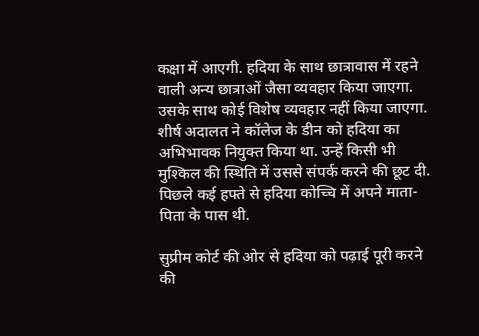कक्षा में आएगी. हदिया के साथ छात्रावास में रहने वाली अन्य छात्राओं जैसा व्यवहार किया जाएगा. उसके साथ कोई विशेष व्यवहार नहीं किया जाएगा. शीर्ष अदालत ने कॉलेज के डीन को हदिया का अभिभावक नियुक्त किया था. उन्हें किसी भी मुश्किल की स्थिति में उससे संपर्क करने की छूट दी. पिछले कई हफ्ते से हदिया कोच्चि में अपने माता-पिता के पास थी.

सुप्रीम कोर्ट की ओर से हदिया को पढ़ाई पूरी करने की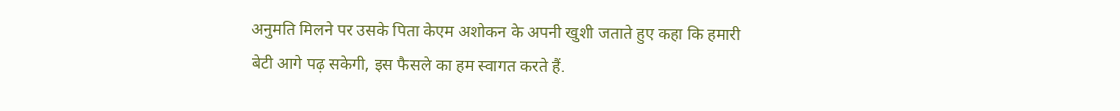अनुमति मिलने पर उसके पिता केएम अशोकन के अपनी खुशी जताते हुए कहा कि हमारी बेटी आगे पढ़ सकेगी, इस फैसले का हम स्वागत करते हैं.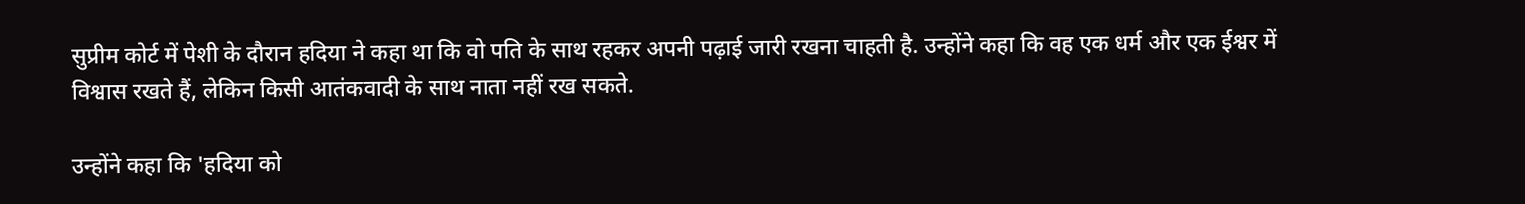सुप्रीम कोर्ट में पेशी के दौरान हदिया ने कहा था कि वो पति के साथ रहकर अपनी पढ़ाई जारी रखना चाहती है. उन्होंने कहा कि वह एक धर्म और एक ईश्वर में विश्वास रखते हैं, लेकिन किसी आतंकवादी के साथ नाता नहीं रख सकते.

उन्होंने कहा कि 'हदिया को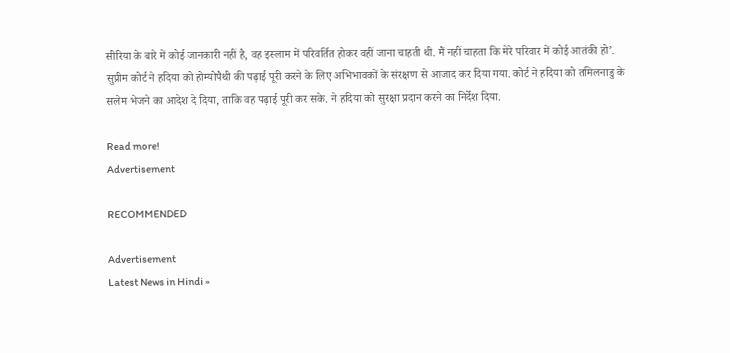सीरिया के बारे में कोई जानकारी नहीं है, वह इस्लाम में परिवर्तित होकर वहीं जाना चाहती थी. मैं नहीं चाहता कि मेरे परिवार में कोई आतंकी हो’. सुप्रीम कोर्ट ने हदिया को होम्योपैथी की पढ़ाई पूरी करने के लिए अभिभावकों के संरक्षण से आजाद कर दिया गया. कोर्ट ने हदिया को तमिलनाडु के सलेम भेजने का आदेश दे दिया, ताकि वह पढ़ाई पूरी कर सके. ने हदिया को सुरक्षा प्रदान करने का निर्देश दिया.

Read more!
Advertisement

RECOMMENDED

Advertisement
Latest News in Hindi »